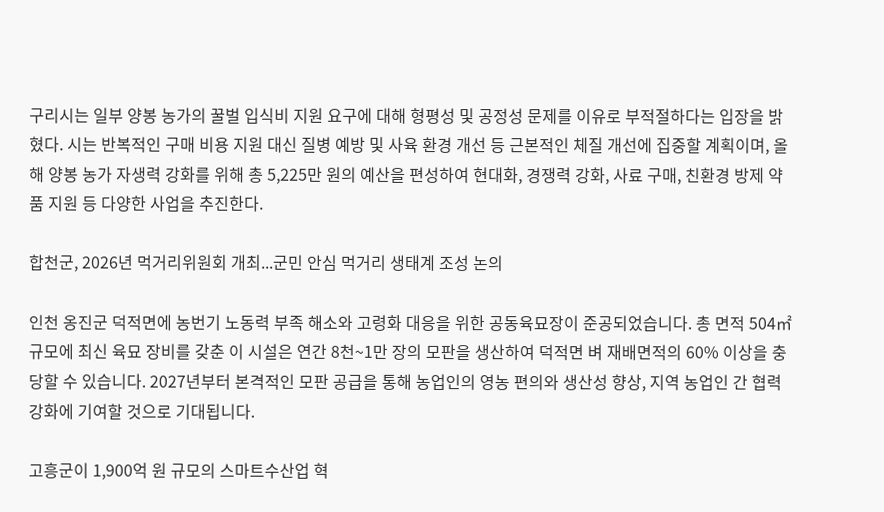구리시는 일부 양봉 농가의 꿀벌 입식비 지원 요구에 대해 형평성 및 공정성 문제를 이유로 부적절하다는 입장을 밝혔다. 시는 반복적인 구매 비용 지원 대신 질병 예방 및 사육 환경 개선 등 근본적인 체질 개선에 집중할 계획이며, 올해 양봉 농가 자생력 강화를 위해 총 5,225만 원의 예산을 편성하여 현대화, 경쟁력 강화, 사료 구매, 친환경 방제 약품 지원 등 다양한 사업을 추진한다.

합천군, 2026년 먹거리위원회 개최...군민 안심 먹거리 생태계 조성 논의

인천 옹진군 덕적면에 농번기 노동력 부족 해소와 고령화 대응을 위한 공동육묘장이 준공되었습니다. 총 면적 504㎡ 규모에 최신 육묘 장비를 갖춘 이 시설은 연간 8천~1만 장의 모판을 생산하여 덕적면 벼 재배면적의 60% 이상을 충당할 수 있습니다. 2027년부터 본격적인 모판 공급을 통해 농업인의 영농 편의와 생산성 향상, 지역 농업인 간 협력 강화에 기여할 것으로 기대됩니다.

고흥군이 1,900억 원 규모의 스마트수산업 혁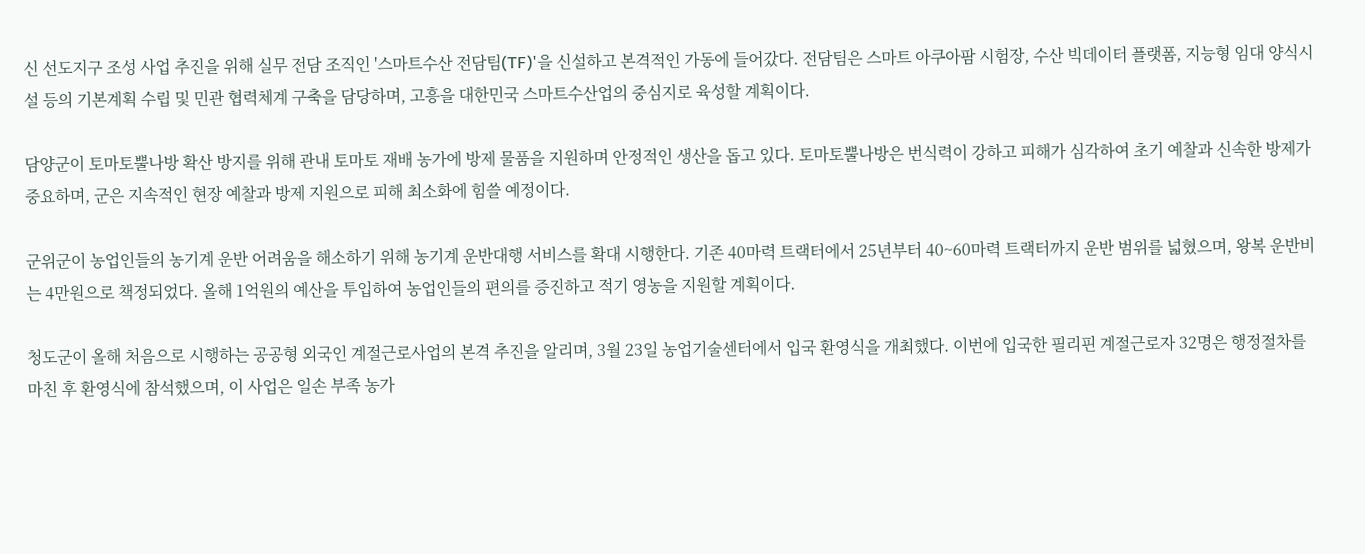신 선도지구 조성 사업 추진을 위해 실무 전담 조직인 '스마트수산 전담팀(TF)'을 신설하고 본격적인 가동에 들어갔다. 전담팀은 스마트 아쿠아팜 시험장, 수산 빅데이터 플랫폼, 지능형 임대 양식시설 등의 기본계획 수립 및 민관 협력체계 구축을 담당하며, 고흥을 대한민국 스마트수산업의 중심지로 육성할 계획이다.

담양군이 토마토뿔나방 확산 방지를 위해 관내 토마토 재배 농가에 방제 물품을 지원하며 안정적인 생산을 돕고 있다. 토마토뿔나방은 번식력이 강하고 피해가 심각하여 초기 예찰과 신속한 방제가 중요하며, 군은 지속적인 현장 예찰과 방제 지원으로 피해 최소화에 힘쓸 예정이다.

군위군이 농업인들의 농기계 운반 어려움을 해소하기 위해 농기계 운반대행 서비스를 확대 시행한다. 기존 40마력 트랙터에서 25년부터 40~60마력 트랙터까지 운반 범위를 넓혔으며, 왕복 운반비는 4만원으로 책정되었다. 올해 1억원의 예산을 투입하여 농업인들의 편의를 증진하고 적기 영농을 지원할 계획이다.

청도군이 올해 처음으로 시행하는 공공형 외국인 계절근로사업의 본격 추진을 알리며, 3월 23일 농업기술센터에서 입국 환영식을 개최했다. 이번에 입국한 필리핀 계절근로자 32명은 행정절차를 마친 후 환영식에 참석했으며, 이 사업은 일손 부족 농가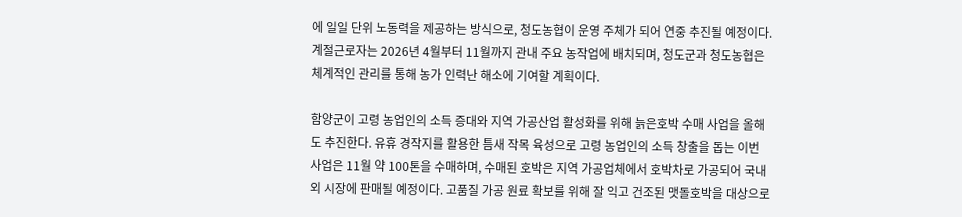에 일일 단위 노동력을 제공하는 방식으로, 청도농협이 운영 주체가 되어 연중 추진될 예정이다. 계절근로자는 2026년 4월부터 11월까지 관내 주요 농작업에 배치되며, 청도군과 청도농협은 체계적인 관리를 통해 농가 인력난 해소에 기여할 계획이다.

함양군이 고령 농업인의 소득 증대와 지역 가공산업 활성화를 위해 늙은호박 수매 사업을 올해도 추진한다. 유휴 경작지를 활용한 틈새 작목 육성으로 고령 농업인의 소득 창출을 돕는 이번 사업은 11월 약 100톤을 수매하며, 수매된 호박은 지역 가공업체에서 호박차로 가공되어 국내외 시장에 판매될 예정이다. 고품질 가공 원료 확보를 위해 잘 익고 건조된 맷돌호박을 대상으로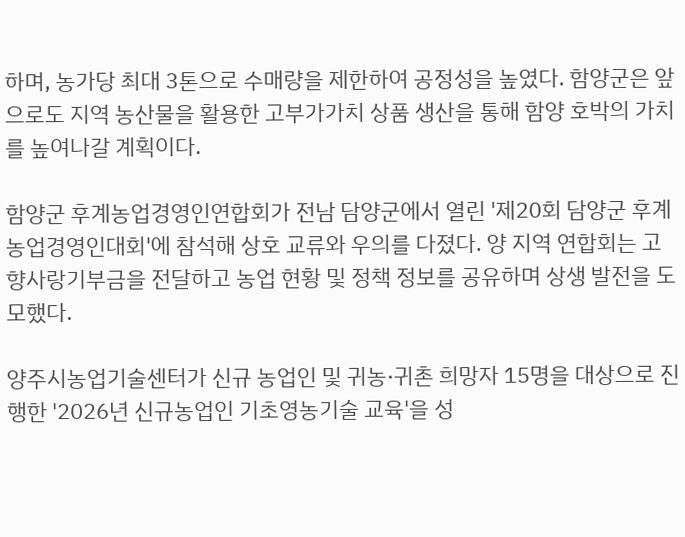하며, 농가당 최대 3톤으로 수매량을 제한하여 공정성을 높였다. 함양군은 앞으로도 지역 농산물을 활용한 고부가가치 상품 생산을 통해 함양 호박의 가치를 높여나갈 계획이다.

함양군 후계농업경영인연합회가 전남 담양군에서 열린 '제20회 담양군 후계농업경영인대회'에 참석해 상호 교류와 우의를 다졌다. 양 지역 연합회는 고향사랑기부금을 전달하고 농업 현황 및 정책 정보를 공유하며 상생 발전을 도모했다.

양주시농업기술센터가 신규 농업인 및 귀농·귀촌 희망자 15명을 대상으로 진행한 '2026년 신규농업인 기초영농기술 교육'을 성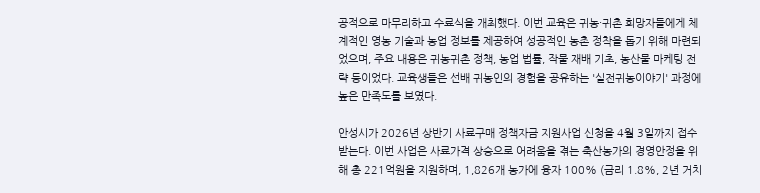공적으로 마무리하고 수료식을 개최했다. 이번 교육은 귀농·귀촌 희망자들에게 체계적인 영농 기술과 농업 정보를 제공하여 성공적인 농촌 정착을 돕기 위해 마련되었으며, 주요 내용은 귀농귀촌 정책, 농업 법률, 작물 재배 기초, 농산물 마케팅 전략 등이었다. 교육생들은 선배 귀농인의 경험을 공유하는 '실전귀농이야기' 과정에 높은 만족도를 보였다.

안성시가 2026년 상반기 사료구매 정책자금 지원사업 신청을 4월 3일까지 접수받는다. 이번 사업은 사료가격 상승으로 어려움을 겪는 축산농가의 경영안정을 위해 총 221억원을 지원하며, 1,826개 농가에 융자 100% (금리 1.8%, 2년 거치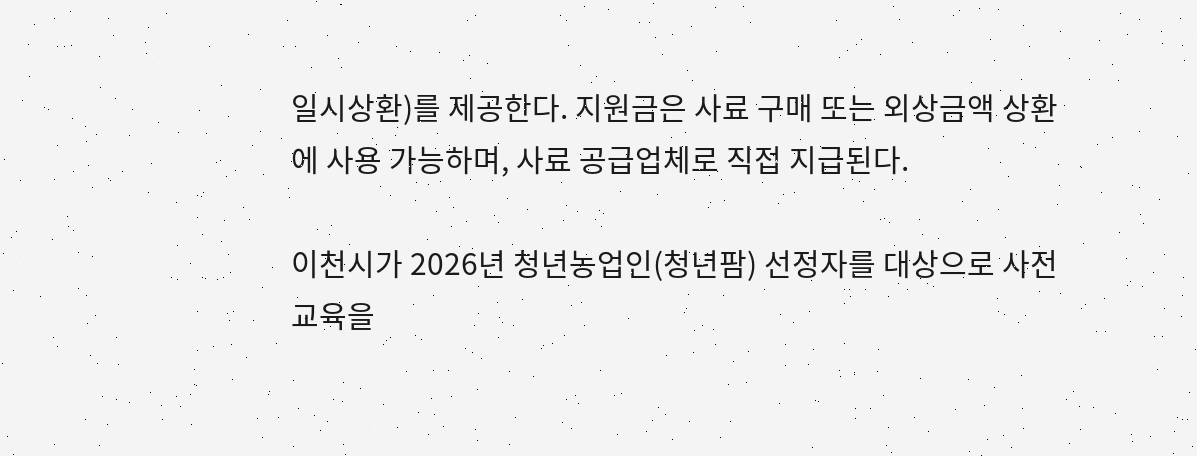일시상환)를 제공한다. 지원금은 사료 구매 또는 외상금액 상환에 사용 가능하며, 사료 공급업체로 직접 지급된다.

이천시가 2026년 청년농업인(청년팜) 선정자를 대상으로 사전 교육을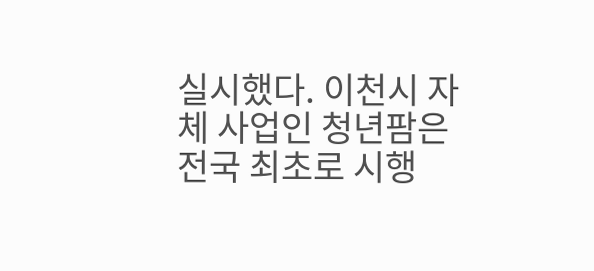실시했다. 이천시 자체 사업인 청년팜은 전국 최초로 시행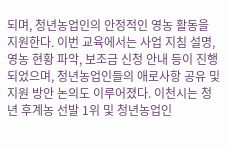되며, 청년농업인의 안정적인 영농 활동을 지원한다. 이번 교육에서는 사업 지침 설명, 영농 현황 파악, 보조금 신청 안내 등이 진행되었으며, 청년농업인들의 애로사항 공유 및 지원 방안 논의도 이루어졌다. 이천시는 청년 후계농 선발 1위 및 청년농업인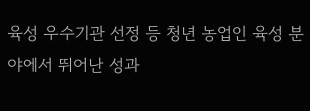육성 우수기관 선정 등 청년 농업인 육성 분야에서 뛰어난 성과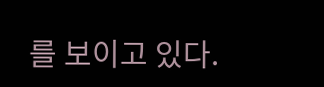를 보이고 있다.